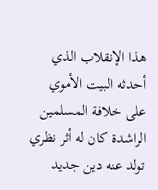هذا الإنقلاب الذي أحدثه البيت الأموي على خلافة المسلمين الراشدة كان له أثر نظري تولد عنه دين جديد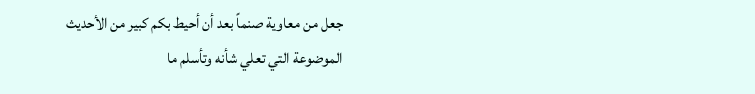جعل من معاوية صنماً بعد أن أحيط بكم كبير من الأحديث الموضوعة التي تعلي شأنه وتأسلم ما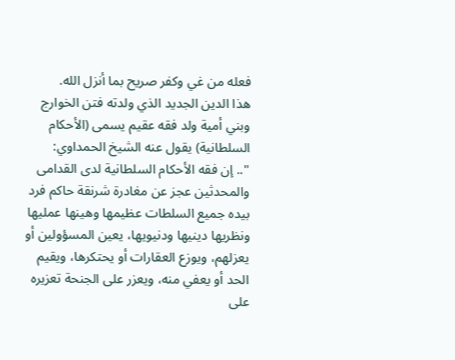فعله من غي وكفر صريح بما أنزل الله.
هذا الدين الجديد الذي ولدته فتن الخوارج وبني أمية ولد فقه عقيم يسمى (الأحكام السلطانية) يقول عنه الشيخ الحمداوي:
".. إن فقه الأحكام السلطانية لدى القدامى والمحدثين عجز عن مغادرة شرنقة حاكم فرد بيده جميع السلطات عظيمها وهينها عمليها ونظريها دينيها ودنيويها، يعين المسؤولين أو يعزلهم، ويوزع العقارات أو يحتكرها، ويقيم الحد أو يعفي منه، ويعزر على الجنحة تعزيره على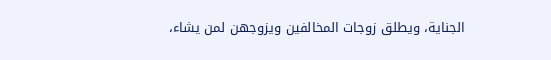الجناية، ويطلق زوجات المخالفين ويزوجهن لمن يشاء،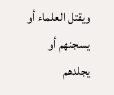ويقتل العلماء أو يسجنهم أو يجلدهم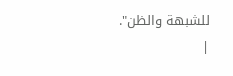للشبهة والظن".
|